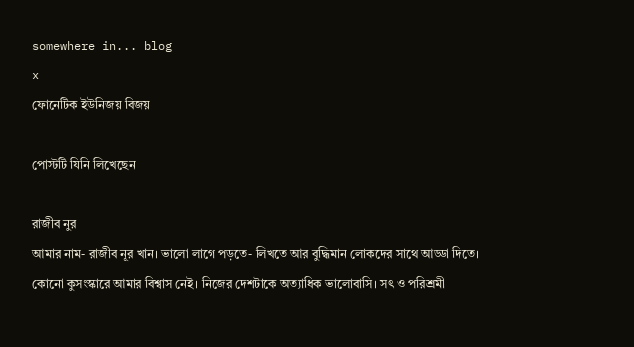somewhere in... blog
x
ফোনেটিক ইউনিজয় বিজয়

পোস্টটি যিনি লিখেছেন

রাজীব নুর
আমার নাম- রাজীব নূর খান। ভালো লাগে পড়তে- লিখতে আর বুদ্ধিমান লোকদের সাথে আড্ডা দিতে। কোনো কুসংস্কারে আমার বিশ্বাস নেই। নিজের দেশটাকে অত্যাধিক ভালোবাসি। সৎ ও পরিশ্রমী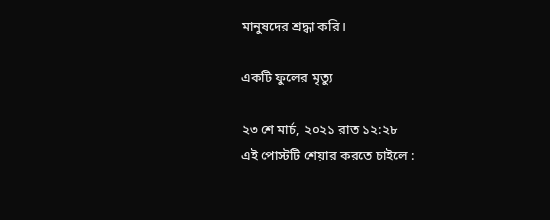মানুষদের শ্রদ্ধা করি।

একটি ফুলের মৃত্যু

২৩ শে মার্চ, ২০২১ রাত ১২:২৮
এই পোস্টটি শেয়ার করতে চাইলে :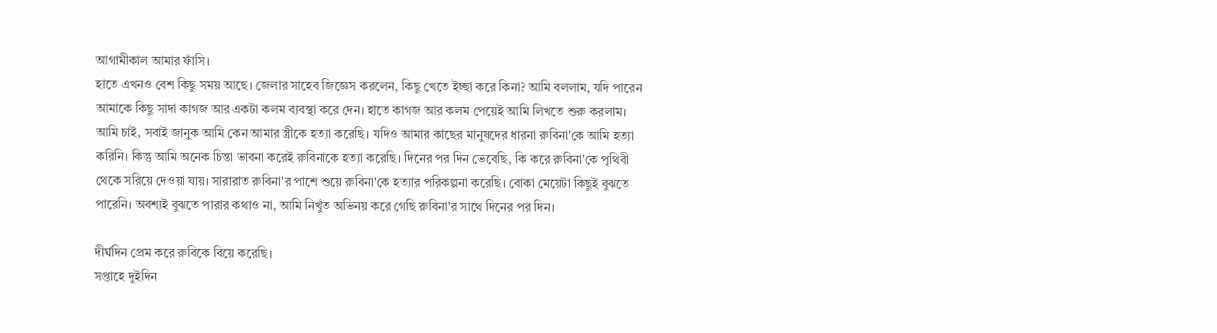আগামীকাল আমার ফাঁসি।
হাতে এখনও বেশ কিছু সময় আছে। জেলার সাহেব জিজ্ঞেস করলেন, কিছু খেতে ইচ্ছা করে কিনা? আমি বললাম, যদি পারেন আমাকে কিছু সাদা কাগজ আর একটা কলম ব্যবস্থা করে দেন। হাতে কাগজ আর কলম পেয়েই আমি লিখতে শুরু করলাম। আমি চাই, সবাই জানুক আমি কেন আমার স্ত্রীকে হত্যা করেছি। যদিও আমার কাছের মানুষদের ধারনা রুবিনা'কে আমি হত্যা করিনি। কিন্তু আমি অনেক চিন্তা ভাবনা করেই রুবিনাকে হত্যা করেছি। দিনের পর দিন ভেবেছি, কি করে রুবিনা'কে পৃথিবী থেকে সরিয়ে দেওয়া যায়। সারারাত রুবিনা'র পাশে শুয়ে রুবিনা'কে হত্যার পরিকল্পনা করেছি। বোকা মেয়েটা কিছুই বুঝতে পারেনি। অবশ্যই বুঝতে পারার কথাও না, আমি নিখুঁত অভিনয় করে গেছি রুবিনা'র সাথে দিনের পর দিন।

দীর্ঘদিন প্রেম করে রুবিকে বিয়ে করেছি।
সপ্তাহে দুইদিন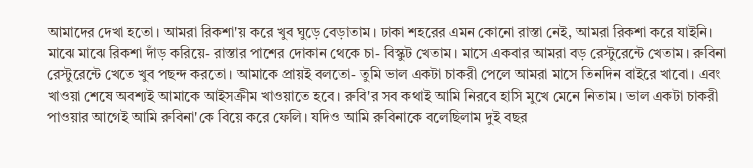আমাদের দেখা হতো। আমরা রিকশা'য় করে খুব ঘুড়ে বেড়াতাম। ঢাকা শহরের এমন কোনো রাস্তা নেই, আমরা রিকশা করে যাইনি। মাঝে মাঝে রিকশা দাঁড় করিয়ে- রাস্তার পাশের দোকান থেকে চা- বিস্কুট খেতাম। মাসে একবার আমরা বড় রেস্টুরেন্টে খেতাম। রুবিনা রেস্টুরেন্টে খেতে খুব পছন্দ করতো। আমাকে প্রায়ই বলতো- তুমি ভাল একটা চাকরী পেলে আমরা মাসে তিনদিন বাইরে খাবো। এবং খাওয়া শেষে অবশ্যই আমাকে আইসক্রীম খাওয়াতে হবে। রুবি'র সব কথাই আমি নিরবে হাসি মুখে মেনে নিতাম। ভাল একটা চাকরী পাওয়ার আগেই আমি রুবিনা'কে বিয়ে করে ফেলি। যদিও আমি রুবিনাকে বলেছিলাম দুই বছর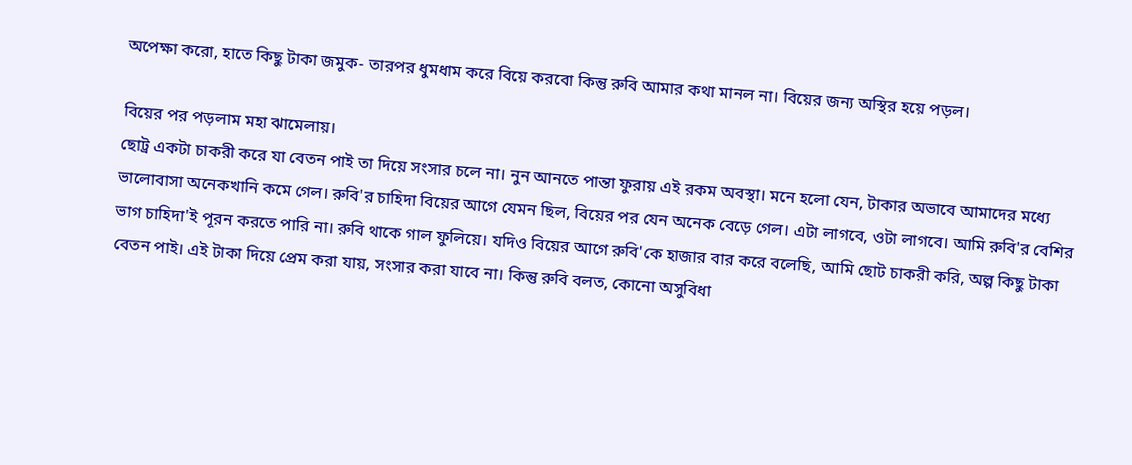অপেক্ষা করো, হাতে কিছু টাকা জমুক- তারপর ধুমধাম করে বিয়ে করবো কিন্তু রুবি আমার কথা মানল না। বিয়ের জন্য অস্থির হয়ে পড়ল।

বিয়ের পর পড়লাম মহা ঝামেলায়।
ছোট্র একটা চাকরী করে যা বেতন পাই তা দিয়ে সংসার চলে না। নুন আনতে পান্তা ফুরায় এই রকম অবস্থা। মনে হলো যেন, টাকার অভাবে আমাদের মধ্যে ভালোবাসা অনেকখানি কমে গেল। রুবি'র চাহিদা বিয়ের আগে যেমন ছিল, বিয়ের পর যেন অনেক বেড়ে গেল। এটা লাগবে, ওটা লাগবে। আমি রুবি'র বেশির ভাগ চাহিদা'ই পূরন করতে পারি না। রুবি থাকে গাল ফুলিয়ে। যদিও বিয়ের আগে রুবি'কে হাজার বার করে বলেছি, আমি ছোট চাকরী করি, অল্প কিছু টাকা বেতন পাই। এই টাকা দিয়ে প্রেম করা যায়, সংসার করা যাবে না। কিন্তু রুবি বলত, কোনো অসুবিধা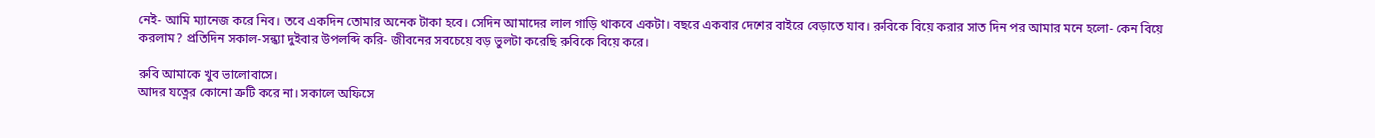নেই- আমি ম্যানেজ করে নিব। তবে একদিন তোমার অনেক টাকা হবে। সেদিন আমাদের লাল গাড়ি থাকবে একটা। বছরে একবার দেশের বাইরে বেড়াতে যাব। রুবিকে বিয়ে করার সাত দিন পর আমার মনে হলো- কেন বিয়ে করলাম? প্রতিদিন সকাল-সন্ধ্যা দুইবার উপলব্দি করি- জীবনের সবচেয়ে বড় ভুলটা করেছি রুবিকে বিয়ে করে।

রুবি আমাকে খুব ভালোবাসে।
আদর যত্নের কোনো ত্রুটি করে না। সকালে অফিসে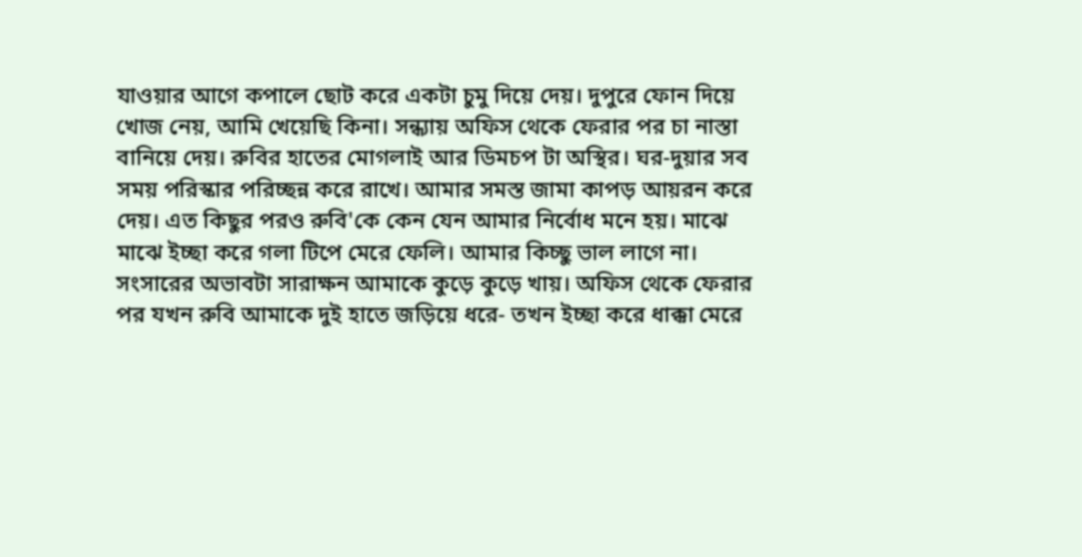যাওয়ার আগে কপালে ছোট করে একটা চুমু দিয়ে দেয়। দুপুরে ফোন দিয়ে খোজ নেয়, আমি খেয়েছি কিনা। সন্ধ্যায় অফিস থেকে ফেরার পর চা নাস্তা বানিয়ে দেয়। রুবির হাতের মোগলাই আর ডিমচপ টা অস্থির। ঘর-দুয়ার সব সময় পরিস্কার পরিচ্ছন্ন করে রাখে। আমার সমস্ত জামা কাপড় আয়রন করে দেয়। এত কিছুর পরও রুবি'কে কেন যেন আমার নির্বোধ মনে হয়। মাঝে মাঝে ইচ্ছা করে গলা টিপে মেরে ফেলি। আমার কিচ্ছু ভাল লাগে না। সংসারের অভাবটা সারাক্ষন আমাকে কুড়ে কুড়ে খায়। অফিস থেকে ফেরার পর যখন রুবি আমাকে দুই হাতে জড়িয়ে ধরে- তখন ইচ্ছা করে ধাক্কা মেরে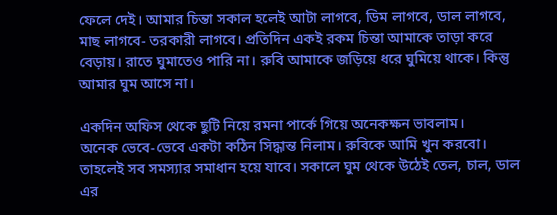ফেলে দেই। আমার চিন্তা সকাল হলেই আটা লাগবে, ডিম লাগবে, ডাল লাগবে, মাছ লাগবে- তরকারী লাগবে। প্রতিদিন একই রকম চিন্তা আমাকে তাড়া করে বেড়ায়। রাতে ঘুমাতেও পারি না। রুবি আমাকে জড়িয়ে ধরে ঘুমিয়ে থাকে। কিন্তু আমার ঘুম আসে না।

একদিন অফিস থেকে ছুটি নিয়ে রমনা পার্কে গিয়ে অনেকক্ষন ভাবলাম।
অনেক ভেবে-ভেবে একটা কঠিন সিদ্ধান্ত নিলাম। রুবিকে আমি খুন করবো। তাহলেই সব সমস্যার সমাধান হয়ে যাবে। সকালে ঘুম থেকে উঠেই তেল, চাল, ডাল এর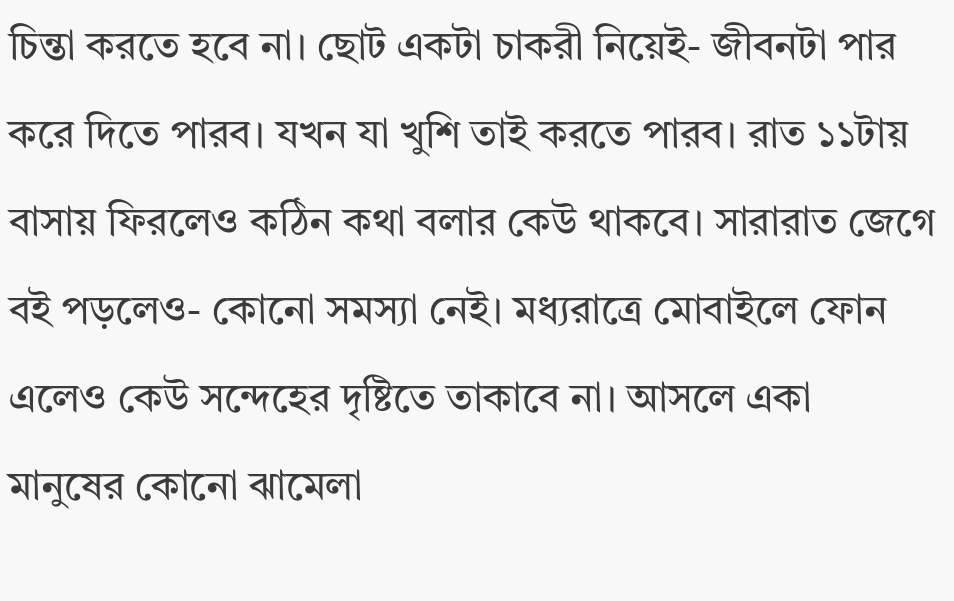চিন্তা করতে হবে না। ছোট একটা চাকরী নিয়েই- জীবনটা পার করে দিতে পারব। যখন যা খুশি তাই করতে পারব। রাত ১১টায় বাসায় ফিরলেও কঠিন কথা বলার কেউ থাকবে। সারারাত জেগে বই পড়লেও- কোনো সমস্যা নেই। মধ্যরাত্রে মোবাইলে ফোন এলেও কেউ সন্দেহের দৃষ্টিতে তাকাবে না। আসলে একা মানুষের কোনো ঝামেলা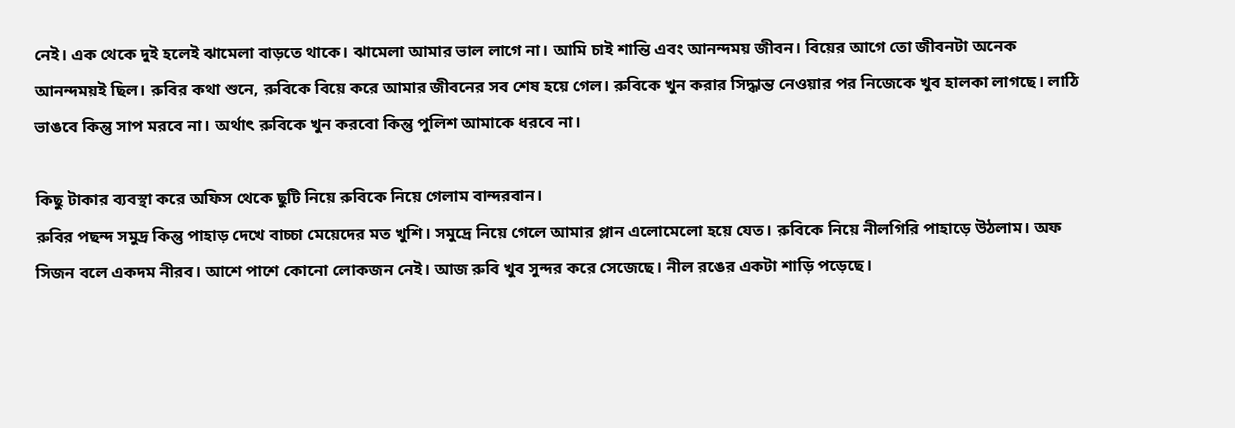নেই। এক থেকে দুই হলেই ঝামেলা বাড়তে থাকে। ঝামেলা আমার ভাল লাগে না। আমি চাই শান্তি এবং আনন্দময় জীবন। বিয়ের আগে তো জীবনটা অনেক আনন্দময়ই ছিল। রুবির কথা শুনে, রুবিকে বিয়ে করে আমার জীবনের সব শেষ হয়ে গেল। রুবিকে খুন করার সিদ্ধান্ত নেওয়ার পর নিজেকে খুব হালকা লাগছে। লাঠি ভাঙবে কিন্তু সাপ মরবে না। অর্থাৎ রুবিকে খুন করবো কিন্তু পুলিশ আমাকে ধরবে না।

কিছু টাকার ব্যবস্থা করে অফিস থেকে ছুটি নিয়ে রুবিকে নিয়ে গেলাম বান্দরবান।
রুবির পছন্দ সমুদ্র কিন্তু পাহাড় দেখে বাচ্চা মেয়েদের মত খুশি। সমুদ্রে নিয়ে গেলে আমার প্লান এলোমেলো হয়ে যেত। রুবিকে নিয়ে নীলগিরি পাহাড়ে উঠলাম। অফ সিজন বলে একদম নীরব। আশে পাশে কোনো লোকজন নেই। আজ রুবি খুব সুন্দর করে সেজেছে। নীল রঙের একটা শাড়ি পড়েছে।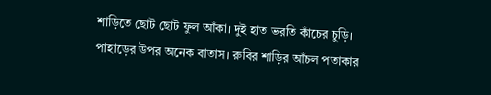শাড়িতে ছোট ছোট ফুল আঁকা। দুই হাত ভরতি কাঁচের চুড়ি। পাহাড়ের উপর অনেক বাতাস। রুবির শাড়ির আঁচল পতাকার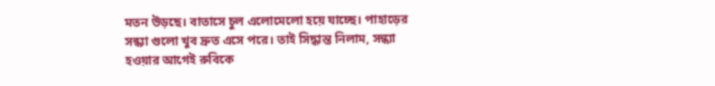মতন উড়ছে। বাতাসে চুল এলোমেলো হয়ে যাচ্ছে। পাহাড়ের সন্ধ্যা গুলো খুব দ্রুত এসে পরে। তাই সিদ্ধান্ত নিলাম, সন্ধ্যা হওয়ার আগেই রুবিকে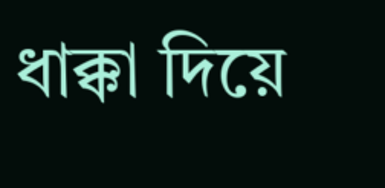ধাক্কা দিয়ে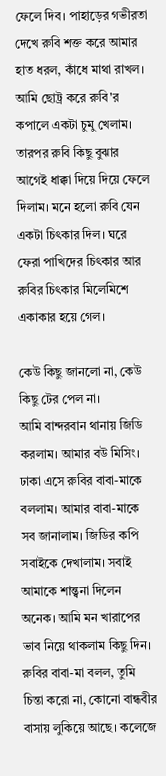ফেলে দিব। পাহাড়ের গভীরতা দেখে রুবি শক্ত করে আমার হাত ধরল, কাঁধে মাথা রাখল। আমি ছোট্র করে রুবি'র কপালে একটা চুমু খেলাম। তারপর রুবি কিছু বুঝার আগেই ধাক্কা দিয়ে দিয়ে ফেলে দিলাম। মনে হলো রুবি যেন একটা চিৎকার দিল। ঘরে ফেরা পাখিদের চিৎকার আর রুবির চিৎকার মিলেমিশে একাকার হয়ে গেল।

কেউ কিছু জানলো না, কেউ কিছু টের পেল না।
আমি বান্দরবান থানায় জিডি করলাম। আমার বউ মিসিং। ঢাকা এসে রুবির বাবা-মাকে বললাম। আমার বাবা-মাকে সব জানালাম। জিডির কপি সবাইকে দেখালাম। সবাই আমাকে শান্ত্বনা দিলেন অনেক। আমি মন খারাপের ভাব নিয়ে থাকলাম কিছু দিন। রুবির বাবা-মা বলল, তুমি চিন্তা করো না, কোনো বান্ধবীর বাসায় লুকিয়ে আছে। কলেজে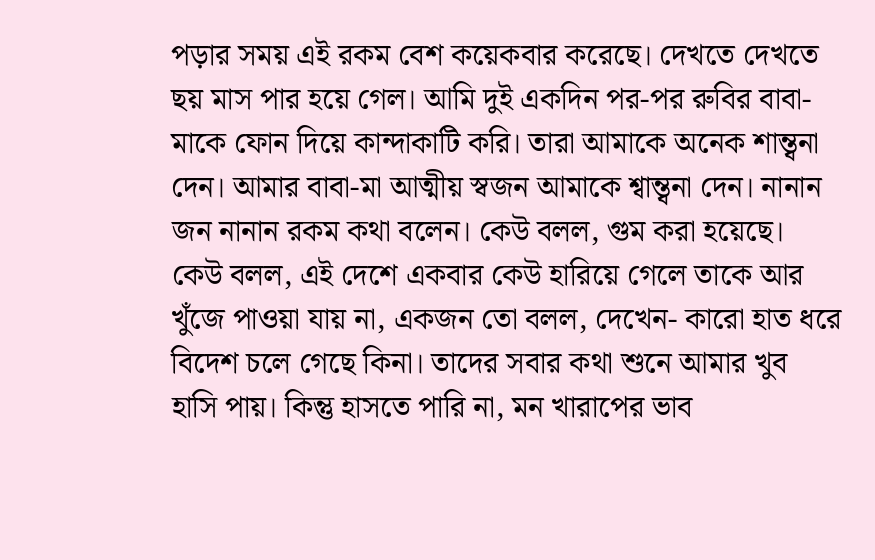পড়ার সময় এই রকম বেশ কয়েকবার করেছে। দেখতে দেখতে ছয় মাস পার হয়ে গেল। আমি দুই একদিন পর-পর রুবির বাবা-মাকে ফোন দিয়ে কান্দাকাটি করি। তারা আমাকে অনেক শান্ত্বনা দেন। আমার বাবা-মা আত্মীয় স্বজন আমাকে শ্বান্ত্বনা দেন। নানান জন নানান রকম কথা বলেন। কেউ বলল, গুম করা হয়েছে। কেউ বলল, এই দেশে একবার কেউ হারিয়ে গেলে তাকে আর খুঁজে পাওয়া যায় না, একজন তো বলল, দেখেন- কারো হাত ধরে বিদেশ চলে গেছে কিনা। তাদের সবার কথা শুনে আমার খুব হাসি পায়। কিন্তু হাসতে পারি না, মন খারাপের ভাব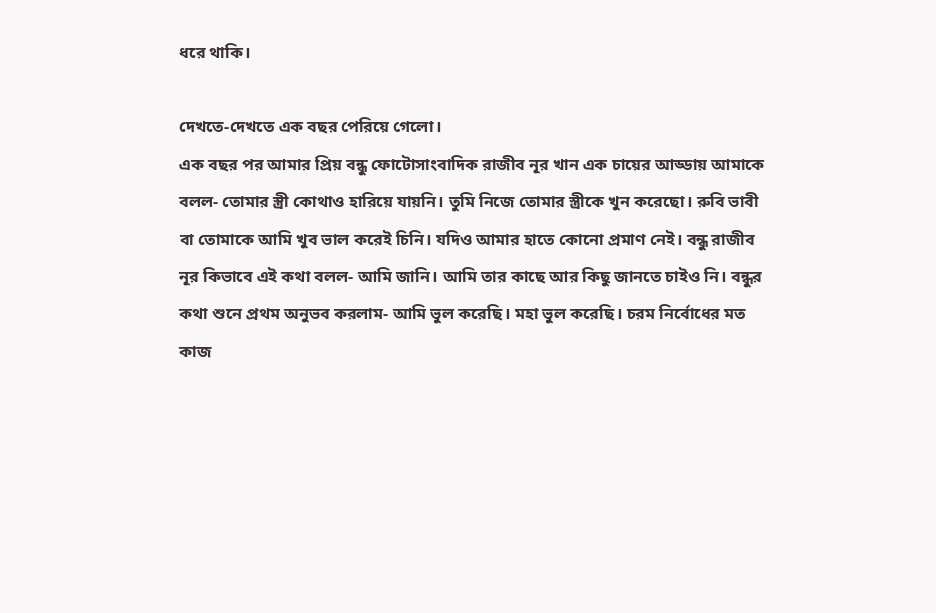ধরে থাকি।

দেখতে-দেখতে এক বছর পেরিয়ে গেলো।
এক বছর পর আমার প্রিয় বন্ধু ফোটোসাংবাদিক রাজীব নূর খান এক চায়ের আড্ডায় আমাকে বলল- তোমার স্ত্রী কোথাও হারিয়ে যায়নি। তুমি নিজে তোমার স্ত্রীকে খুন করেছো। রুবি ভাবী বা তোমাকে আমি খুব ভাল করেই চিনি। যদিও আমার হাতে কোনো প্রমাণ নেই। বন্ধু রাজীব নূর কিভাবে এই কথা বলল- আমি জানি। আমি তার কাছে আর কিছু জানতে চাইও নি। বন্ধুর কথা শুনে প্রথম অনুভব করলাম- আমি ভুল করেছি। মহা ভুল করেছি। চরম নির্বোধের মত কাজ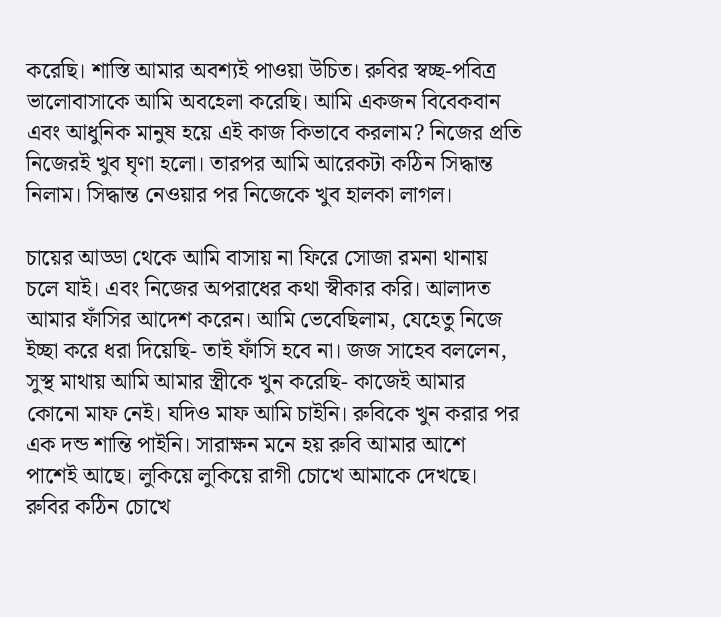করেছি। শাস্তি আমার অবশ্যই পাওয়া উচিত। রুবির স্বচ্ছ-পবিত্র ভালোবাসাকে আমি অবহেলা করেছি। আমি একজন বিবেকবান এবং আধুনিক মানুষ হয়ে এই কাজ কিভাবে করলাম? নিজের প্রতি নিজেরই খুব ঘৃণা হলো। তারপর আমি আরেকটা কঠিন সিদ্ধান্ত নিলাম। সিদ্ধান্ত নেওয়ার পর নিজেকে খুব হালকা লাগল।

চায়ের আড্ডা থেকে আমি বাসায় না ফিরে সোজা রমনা থানায় চলে যাই। এবং নিজের অপরাধের কথা স্বীকার করি। আলাদত আমার ফাঁসির আদেশ করেন। আমি ভেবেছিলাম, যেহেতু নিজে ইচ্ছা করে ধরা দিয়েছি- তাই ফাঁসি হবে না। জজ সাহেব বললেন, সুস্থ মাথায় আমি আমার স্ত্রীকে খুন করেছি- কাজেই আমার কোনো মাফ নেই। যদিও মাফ আমি চাইনি। রুবিকে খুন করার পর এক দন্ড শান্তি পাইনি। সারাক্ষন মনে হয় রুবি আমার আশে পাশেই আছে। লুকিয়ে লুকিয়ে রাগী চোখে আমাকে দেখছে। রুবির কঠিন চোখে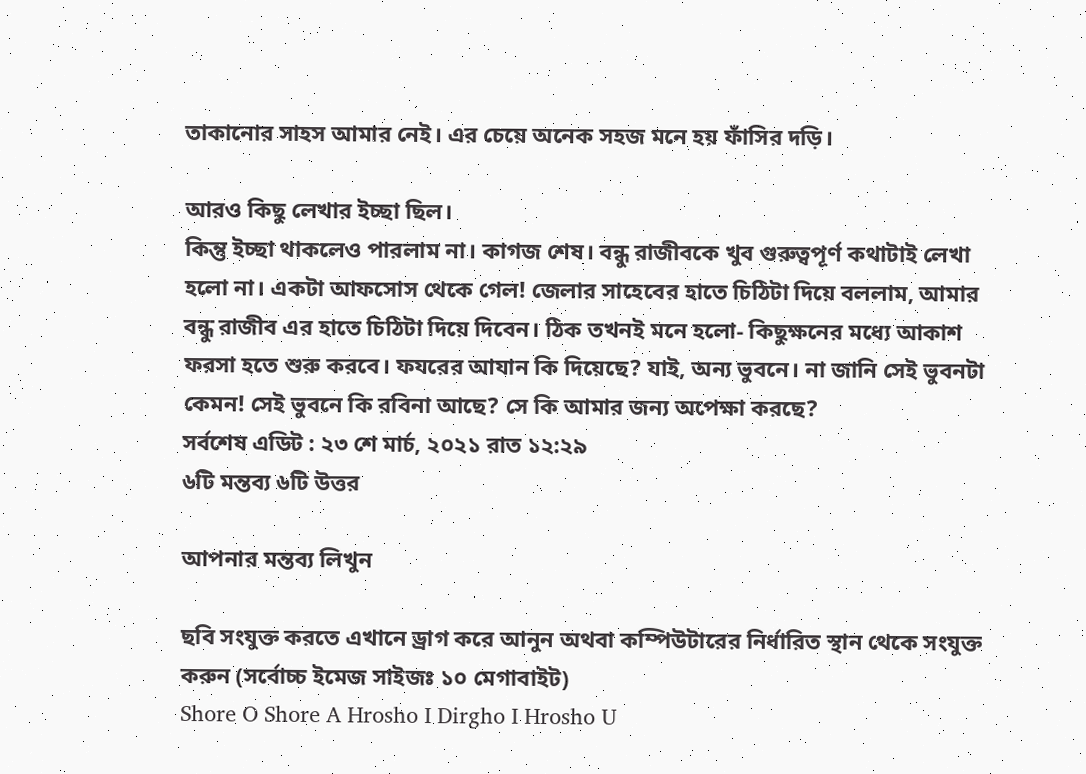তাকানোর সাহস আমার নেই। এর চেয়ে অনেক সহজ মনে হয় ফাঁসির দড়ি।

আরও কিছু লেখার ইচ্ছা ছিল।
কিন্তু ইচ্ছা থাকলেও পারলাম না। কাগজ শেষ। বন্ধু রাজীবকে খুব গুরুত্বপূর্ণ কথাটাই লেখা হলো না। একটা আফসোস থেকে গেল! জেলার সাহেবের হাতে চিঠিটা দিয়ে বললাম, আমার বন্ধু রাজীব এর হাতে চিঠিটা দিয়ে দিবেন। ঠিক তখনই মনে হলো- কিছুক্ষনের মধ্যে আকাশ ফরসা হতে শুরু করবে। ফযরের আযান কি দিয়েছে? যাই, অন্য ভুবনে। না জানি সেই ভুবনটা কেমন! সেই ভুবনে কি রবিনা আছে? সে কি আমার জন্য অপেক্ষা করছে?
সর্বশেষ এডিট : ২৩ শে মার্চ, ২০২১ রাত ১২:২৯
৬টি মন্তব্য ৬টি উত্তর

আপনার মন্তব্য লিখুন

ছবি সংযুক্ত করতে এখানে ড্রাগ করে আনুন অথবা কম্পিউটারের নির্ধারিত স্থান থেকে সংযুক্ত করুন (সর্বোচ্চ ইমেজ সাইজঃ ১০ মেগাবাইট)
Shore O Shore A Hrosho I Dirgho I Hrosho U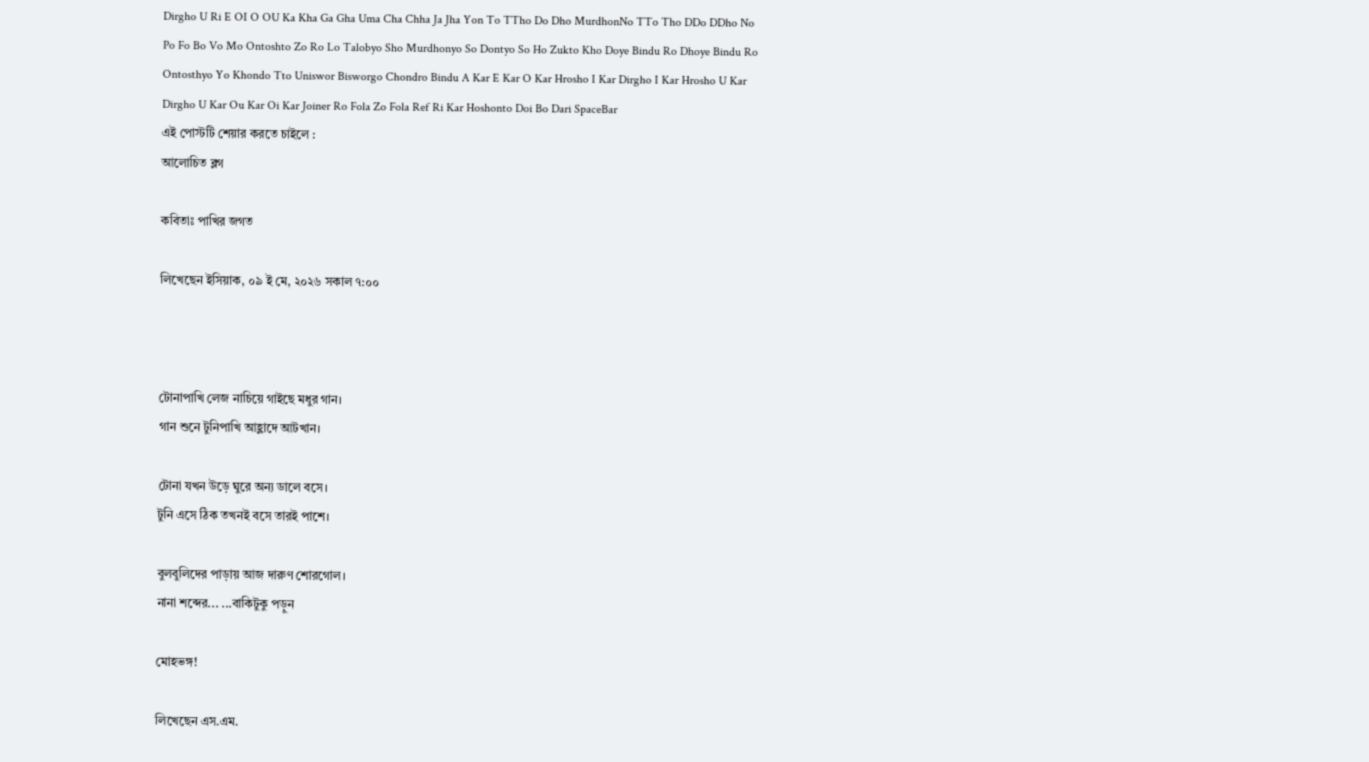Dirgho U Ri E OI O OU Ka Kha Ga Gha Uma Cha Chha Ja Jha Yon To TTho Do Dho MurdhonNo TTo Tho DDo DDho No Po Fo Bo Vo Mo Ontoshto Zo Ro Lo Talobyo Sho Murdhonyo So Dontyo So Ho Zukto Kho Doye Bindu Ro Dhoye Bindu Ro Ontosthyo Yo Khondo Tto Uniswor Bisworgo Chondro Bindu A Kar E Kar O Kar Hrosho I Kar Dirgho I Kar Hrosho U Kar Dirgho U Kar Ou Kar Oi Kar Joiner Ro Fola Zo Fola Ref Ri Kar Hoshonto Doi Bo Dari SpaceBar
এই পোস্টটি শেয়ার করতে চাইলে :
আলোচিত ব্লগ

কবিতাঃ পাখির জগত

লিখেছেন ইসিয়াক, ০৯ ই মে, ২০২৬ সকাল ৭:০০



টোনাপাখি লেজ নাচিয়ে গাইছে মধুর গান।
গান শুনে টুনিপাখি আহ্লাদে আটখান।

টোনা যখন উড়ে ঘুরে অন্য ডালে বসে।
টুনি এসে ঠিক তখনই বসে তারই পাশে।

বুলবুলিদের পাড়ায় আজ দারুণ শোরগোল।
নানা শব্দের... ...বাকিটুকু পড়ুন

মোহভঙ্গ!

লিখেছেন এস.এম.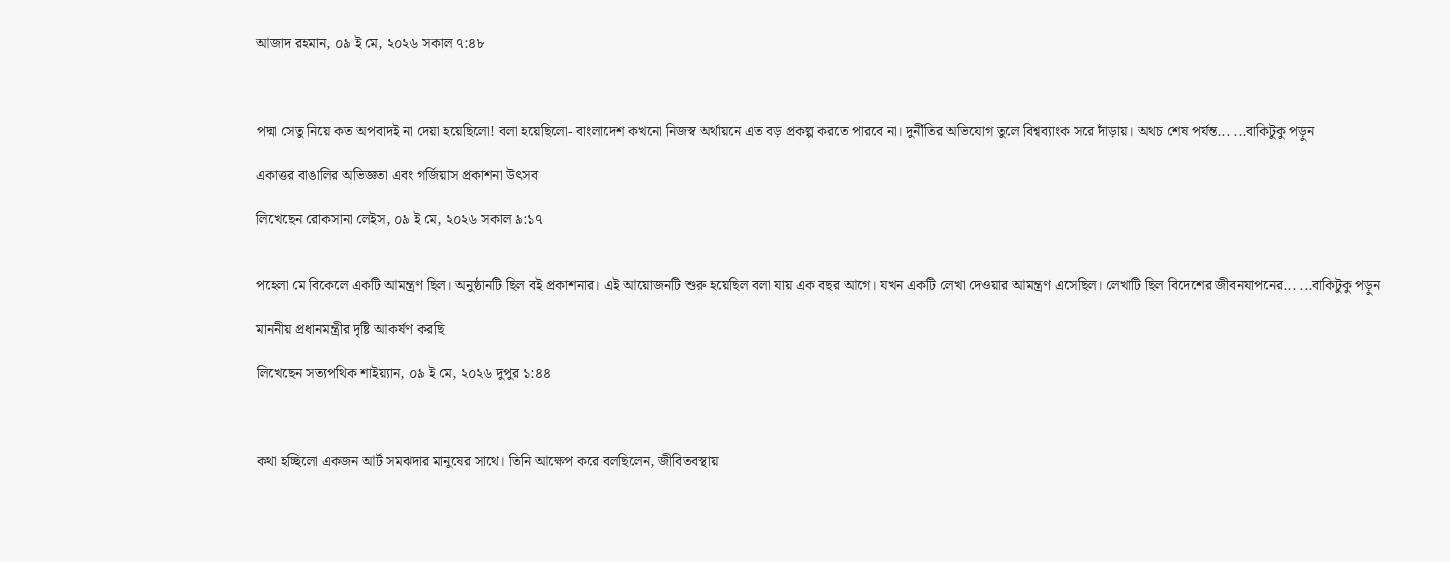আজাদ রহমান, ০৯ ই মে, ২০২৬ সকাল ৭:৪৮



পদ্মা সেতু নিয়ে কত অপবাদই না দেয়া হয়েছিলো! বলা হয়েছিলো- বাংলাদেশ কখনো নিজস্ব অর্থায়নে এত বড় প্রকল্প করতে পারবে না। দুর্নীতির অভিযোগ তুলে বিশ্বব্যাংক সরে দাঁড়ায়। অথচ শেষ পর্যন্ত... ...বাকিটুকু পড়ুন

একাত্তর বাঙালির অভিজ্ঞতা এবং গর্জিয়াস প্রকাশনা উৎসব

লিখেছেন রোকসানা লেইস, ০৯ ই মে, ২০২৬ সকাল ৯:১৭


পহেলা মে বিকেলে একটি আমন্ত্রণ ছিল। অনুষ্ঠানটি ছিল বই প্রকাশনার। এই আয়োজনটি শুরু হয়েছিল বলা যায় এক বছর আগে। যখন একটি লেখা দেওয়ার আমন্ত্রণ এসেছিল। লেখাটি ছিল বিদেশের জীবনযাপনের... ...বাকিটুকু পড়ুন

মাননীয় প্রধানমন্ত্রীর দৃষ্টি আকর্ষণ করছি

লিখেছেন সত্যপথিক শাইয়্যান, ০৯ ই মে, ২০২৬ দুপুর ১:৪৪



কথা হচ্ছিলো একজন আর্ট সমঝদার মানুষের সাথে। তিনি আক্ষেপ করে বলছিলেন, জীবিতবস্থায়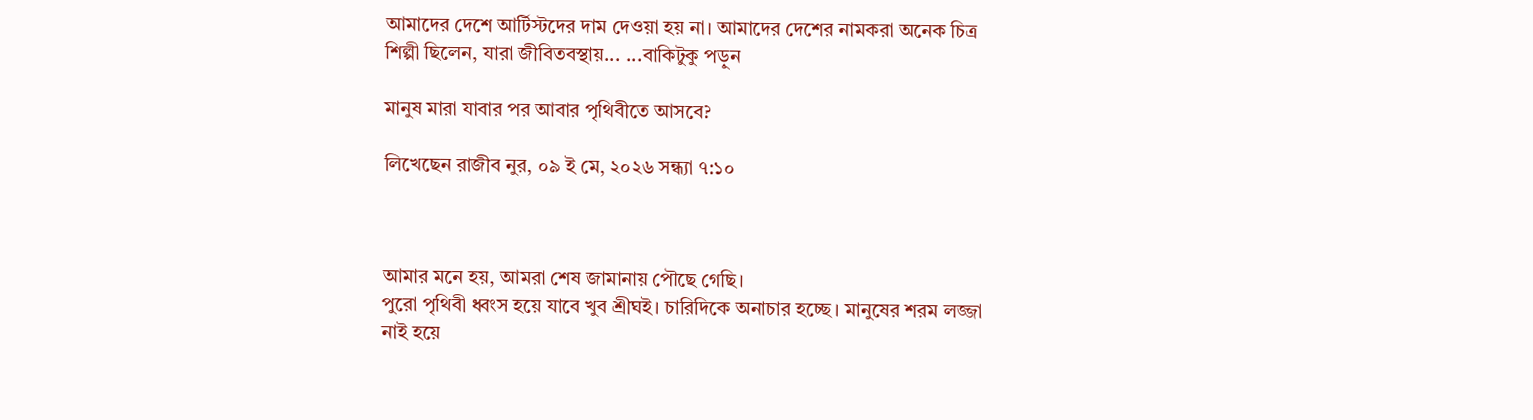আমাদের দেশে আর্টিস্টদের দাম দেওয়া হয় না। আমাদের দেশের নামকরা অনেক চিত্র শিল্পী ছিলেন, যারা জীবিতবস্থায়... ...বাকিটুকু পড়ুন

মানুষ মারা যাবার পর আবার পৃথিবীতে আসবে?

লিখেছেন রাজীব নুর, ০৯ ই মে, ২০২৬ সন্ধ্যা ৭:১০



আমার মনে হয়, আমরা শেষ জামানায় পৌছে গেছি।
পুরো পৃথিবী ধ্বংস হয়ে যাবে খুব শ্রীঘই। চারিদিকে অনাচার হচ্ছে। মানুষের শরম লজ্জা নাই হয়ে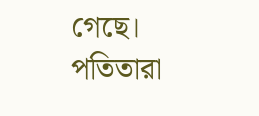গেছে। পতিতারা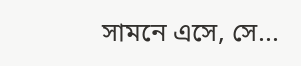সামনে এসে, সে...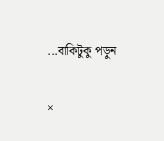...বাকিটুকু পড়ুন

×